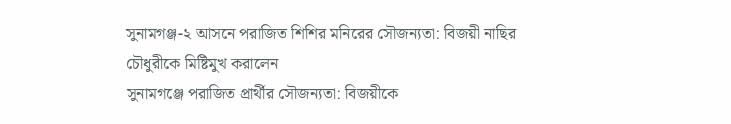সুনামগঞ্জ-২ আসনে পরাজিত শিশির মনিরের সৌজন্যতা: বিজয়ী নাছির চৌধুরীকে মিষ্টিমুখ করালেন
সুনামগঞ্জে পরাজিত প্রার্থীর সৌজন্যতা: বিজয়ীকে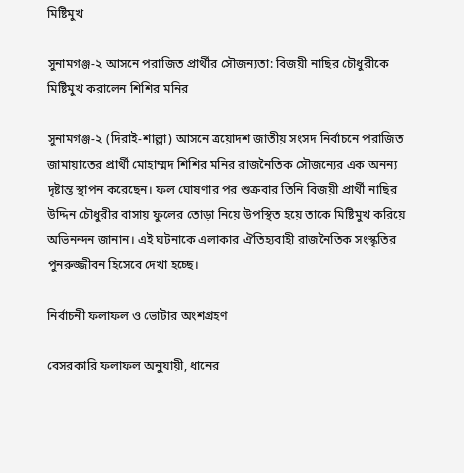মিষ্টিমুখ

সুনামগঞ্জ-২ আসনে পরাজিত প্রার্থীর সৌজন্যতা: বিজয়ী নাছির চৌধুরীকে মিষ্টিমুখ করালেন শিশির মনির

সুনামগঞ্জ-২ (দিরাই-শাল্লা) আসনে ত্রয়োদশ জাতীয় সংসদ নির্বাচনে পরাজিত জামায়াতের প্রার্থী মোহাম্মদ শিশির মনির রাজনৈতিক সৌজন্যের এক অনন্য দৃষ্টান্ত স্থাপন করেছেন। ফল ঘোষণার পর শুক্রবার তিনি বিজয়ী প্রার্থী নাছির উদ্দিন চৌধুরীর বাসায় ফুলের তোড়া নিয়ে উপস্থিত হয়ে তাকে মিষ্টিমুখ করিয়ে অভিনন্দন জানান। এই ঘটনাকে এলাকার ঐতিহ্যবাহী রাজনৈতিক সংস্কৃতির পুনরুজ্জীবন হিসেবে দেখা হচ্ছে।

নির্বাচনী ফলাফল ও ভোটার অংশগ্রহণ

বেসরকারি ফলাফল অনুযায়ী, ধানের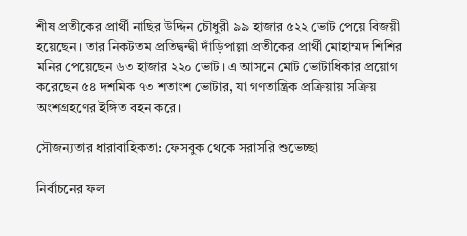শীষ প্রতীকের প্রার্থী নাছির উদ্দিন চৌধুরী ৯৯ হাজার ৫২২ ভোট পেয়ে বিজয়ী হয়েছেন। তার নিকটতম প্রতিদ্বন্দ্বী দাঁড়িপাল্লা প্রতীকের প্রার্থী মোহাম্মদ শিশির মনির পেয়েছেন ৬৩ হাজার ২২০ ভোট। এ আসনে মোট ভোটাধিকার প্রয়োগ করেছেন ৫৪ দশমিক ৭৩ শতাংশ ভোটার, যা গণতান্ত্রিক প্রক্রিয়ায় সক্রিয় অংশগ্রহণের ইঙ্গিত বহন করে।

সৌজন্যতার ধারাবাহিকতা: ফেসবুক থেকে সরাসরি শুভেচ্ছা

নির্বাচনের ফল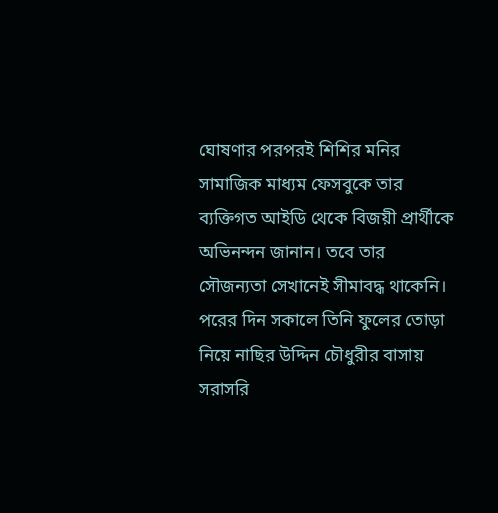ঘোষণার পরপরই শিশির মনির সামাজিক মাধ্যম ফেসবুকে তার ব্যক্তিগত আইডি থেকে বিজয়ী প্রার্থীকে অভিনন্দন জানান। তবে তার সৌজন্যতা সেখানেই সীমাবদ্ধ থাকেনি। পরের দিন সকালে তিনি ফুলের তোড়া নিয়ে নাছির উদ্দিন চৌধুরীর বাসায় সরাসরি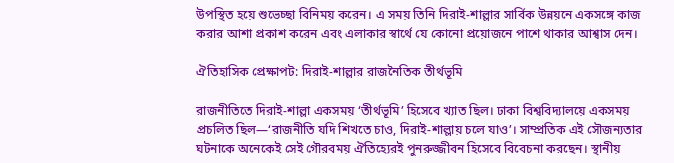উপস্থিত হয়ে শুভেচ্ছা বিনিময় করেন। এ সময় তিনি দিরাই-শাল্লার সার্বিক উন্নয়নে একসঙ্গে কাজ করার আশা প্রকাশ করেন এবং এলাকার স্বার্থে যে কোনো প্রয়োজনে পাশে থাকার আশ্বাস দেন।

ঐতিহাসিক প্রেক্ষাপট: দিরাই-শাল্লার রাজনৈতিক তীর্থভূমি

রাজনীতিতে দিরাই-শাল্লা একসময় ‘তীর্থভূমি’ হিসেবে খ্যাত ছিল। ঢাকা বিশ্ববিদ্যালয়ে একসময় প্রচলিত ছিল—‘রাজনীতি যদি শিখতে চাও, দিরাই-শাল্লায় চলে যাও’। সাম্প্রতিক এই সৌজন্যতার ঘটনাকে অনেকেই সেই গৌরবময় ঐতিহ্যেরই পুনরুজ্জীবন হিসেবে বিবেচনা করছেন। স্থানীয়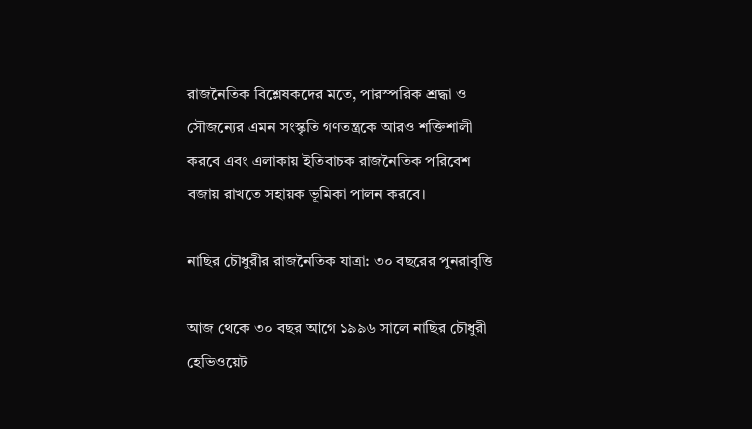রাজনৈতিক বিশ্লেষকদের মতে, পারস্পরিক শ্রদ্ধা ও সৌজন্যের এমন সংস্কৃতি গণতন্ত্রকে আরও শক্তিশালী করবে এবং এলাকায় ইতিবাচক রাজনৈতিক পরিবেশ বজায় রাখতে সহায়ক ভূমিকা পালন করবে।

নাছির চৌধুরীর রাজনৈতিক যাত্রা: ৩০ বছরের পুনরাবৃত্তি

আজ থেকে ৩০ বছর আগে ১৯৯৬ সালে নাছির চৌধুরী হেভিওয়েট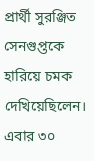প্রার্থী সুরঞ্জিত সেনগুপ্তকে হারিয়ে চমক দেখিয়েছিলেন। এবার ৩০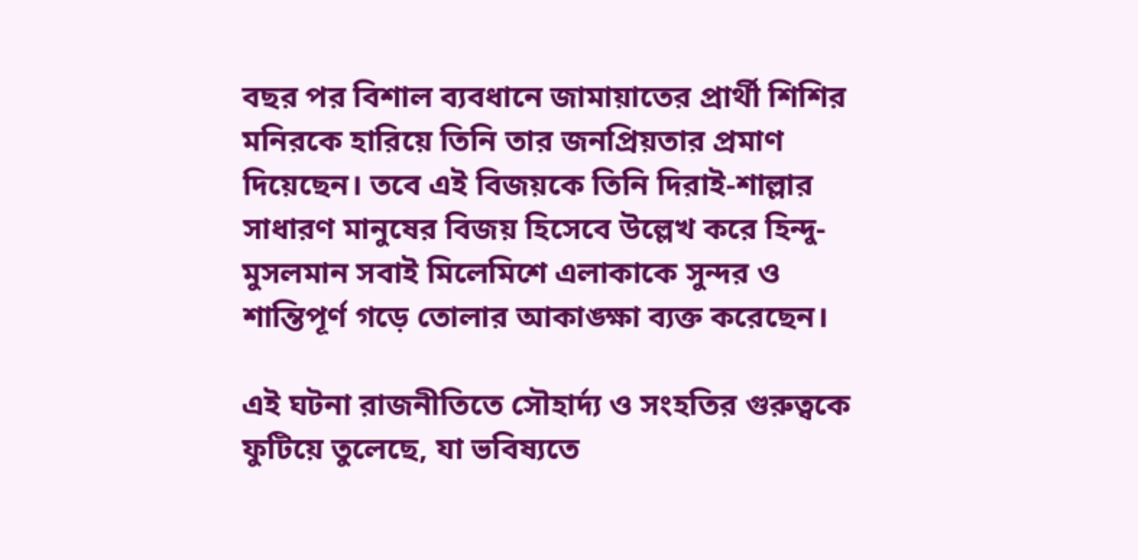বছর পর বিশাল ব্যবধানে জামায়াতের প্রার্থী শিশির মনিরকে হারিয়ে তিনি তার জনপ্রিয়তার প্রমাণ দিয়েছেন। তবে এই বিজয়কে তিনি দিরাই-শাল্লার সাধারণ মানুষের বিজয় হিসেবে উল্লেখ করে হিন্দু-মুসলমান সবাই মিলেমিশে এলাকাকে সুন্দর ও শান্তিপূর্ণ গড়ে তোলার আকাঙ্ক্ষা ব্যক্ত করেছেন।

এই ঘটনা রাজনীতিতে সৌহার্দ্য ও সংহতির গুরুত্বকে ফুটিয়ে তুলেছে, যা ভবিষ্যতে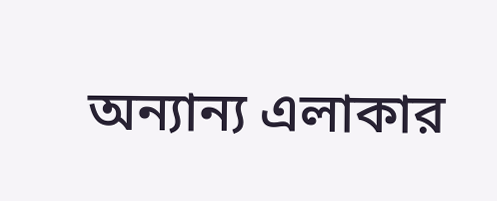অন্যান্য এলাকার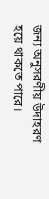জন্য অনুসরণীয় উদাহরণ হয়ে থাকতে পারে।